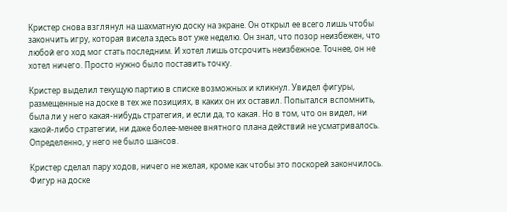Кристер снова взглянул на шахматную доску на экране. Он открыл ее всего лишь чтобы закончить игру, которая висела здесь вот уже неделю. Он знал, что позор неизбежен, что любой его ход мог стать последним. И хотел лишь отсрочить неизбежное. Точнее, он не хотел ничего. Просто нужно было поставить точку.

Кристер выделил текущую партию в списке возможных и кликнул. Увидел фигуры, размещенные на доске в тех же позициях, в каких он их оставил. Попытался вспомнить, была ли у него какая-нибудь стратегия, и если да, то какая. Но в том, что он видел, ни какой-либо стратегии, ни даже более-менее внятного плана действий не усматривалось. Определенно, у него не было шансов.

Кристер сделал пару ходов, ничего не желая, кроме как чтобы это поскорей закончилось. Фигур на доске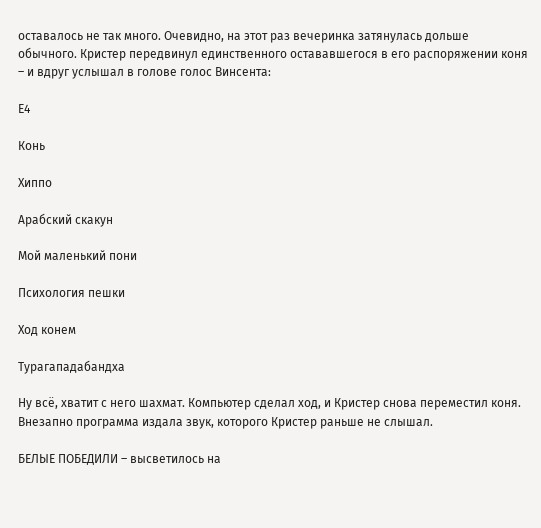оставалось не так много. Очевидно, на этот раз вечеринка затянулась дольше обычного. Кристер передвинул единственного остававшегося в его распоряжении коня – и вдруг услышал в голове голос Винсента:

Е4

Конь

Хиппо

Арабский скакун

Мой маленький пони

Психология пешки

Ход конем

Турагападабандха

Ну всё, хватит с него шахмат. Компьютер сделал ход, и Кристер снова переместил коня. Внезапно программа издала звук, которого Кристер раньше не слышал.

БЕЛЫЕ ПОБЕДИЛИ – высветилось на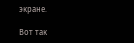экране.

Вот так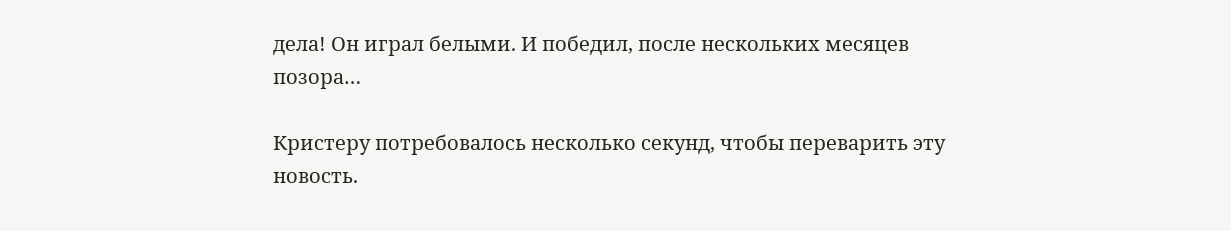дела! Он играл белыми. И победил, после нескольких месяцев позора…

Кристеру потребовалось несколько секунд, чтобы переварить эту новость.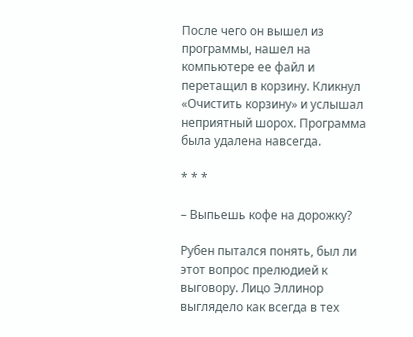После чего он вышел из программы, нашел на компьютере ее файл и перетащил в корзину. Кликнул «Очистить корзину» и услышал неприятный шорох. Программа была удалена навсегда.

* * *

– Выпьешь кофе на дорожку?

Рубен пытался понять, был ли этот вопрос прелюдией к выговору. Лицо Эллинор выглядело как всегда в тех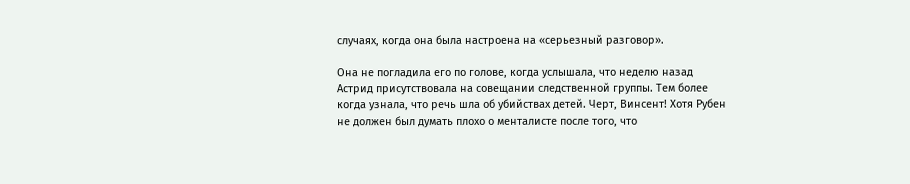случаях, когда она была настроена на «серьезный разговор».

Она не погладила его по голове, когда услышала, что неделю назад Астрид присутствовала на совещании следственной группы. Тем более когда узнала, что речь шла об убийствах детей. Черт, Винсент! Хотя Рубен не должен был думать плохо о менталисте после того, что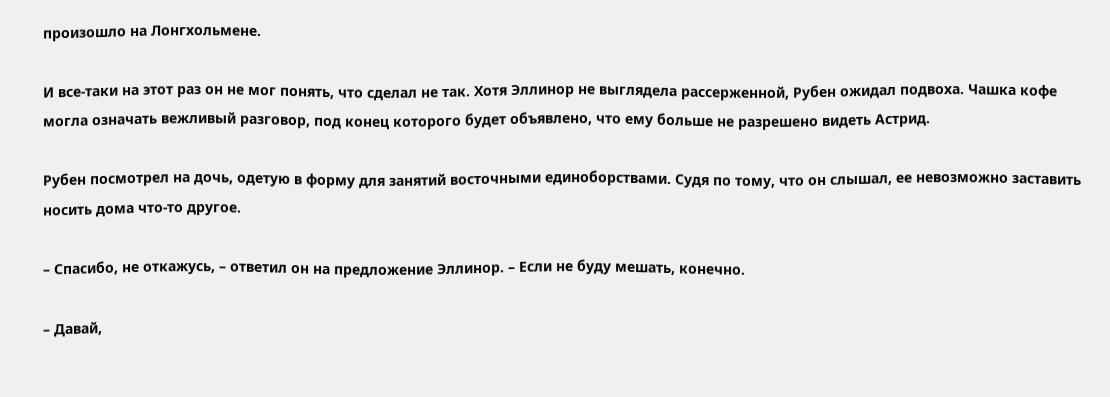произошло на Лонгхольмене.

И все-таки на этот раз он не мог понять, что сделал не так. Хотя Эллинор не выглядела рассерженной, Рубен ожидал подвоха. Чашка кофе могла означать вежливый разговор, под конец которого будет объявлено, что ему больше не разрешено видеть Астрид.

Рубен посмотрел на дочь, одетую в форму для занятий восточными единоборствами. Судя по тому, что он слышал, ее невозможно заставить носить дома что-то другое.

– Спасибо, не откажусь, – ответил он на предложение Эллинор. – Если не буду мешать, конечно.

– Давай,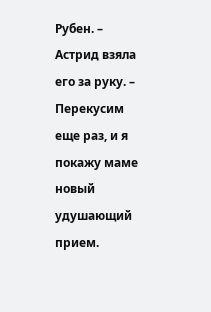Рубен. – Астрид взяла его за руку. – Перекусим еще раз, и я покажу маме новый удушающий прием.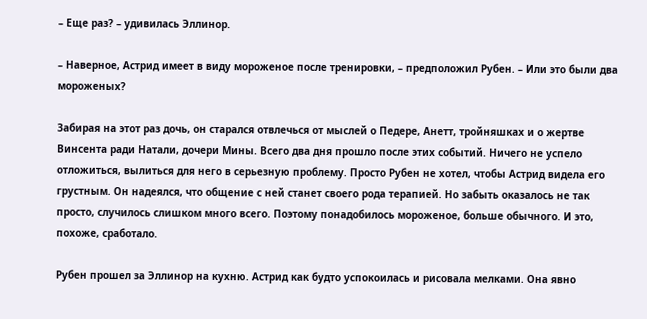– Еще раз? – удивилась Эллинор.

– Наверное, Астрид имеет в виду мороженое после тренировки, – предположил Рубен. – Или это были два мороженых?

Забирая на этот раз дочь, он старался отвлечься от мыслей о Педере, Анетт, тройняшках и о жертве Винсента ради Натали, дочери Мины. Всего два дня прошло после этих событий. Ничего не успело отложиться, вылиться для него в серьезную проблему. Просто Рубен не хотел, чтобы Астрид видела его грустным. Он надеялся, что общение с ней станет своего рода терапией. Но забыть оказалось не так просто, случилось слишком много всего. Поэтому понадобилось мороженое, больше обычного. И это, похоже, сработало.

Рубен прошел за Эллинор на кухню. Астрид как будто успокоилась и рисовала мелками. Она явно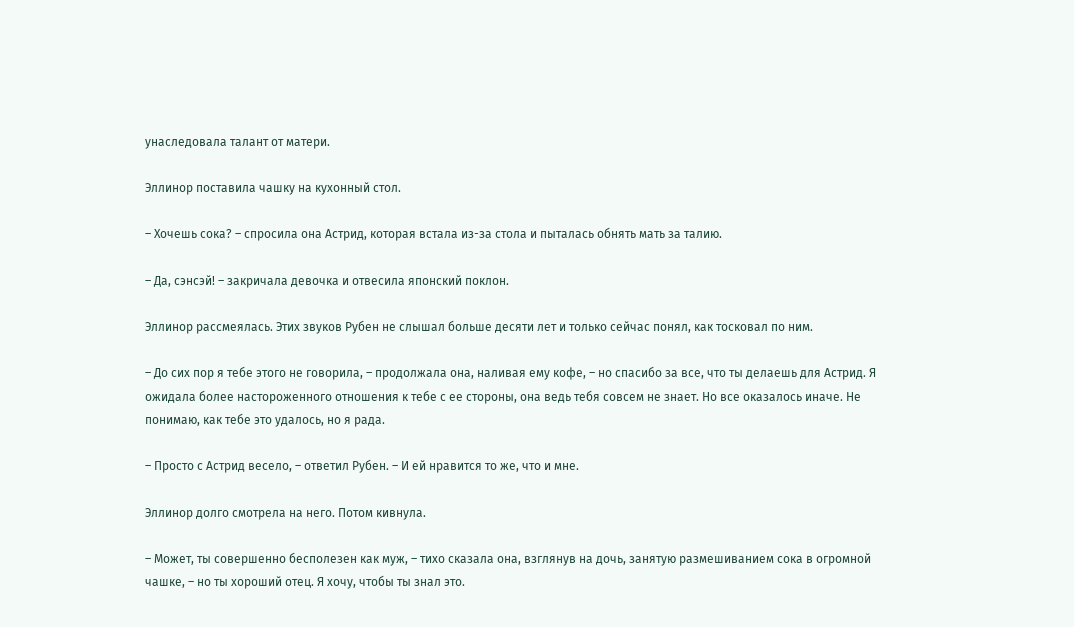унаследовала талант от матери.

Эллинор поставила чашку на кухонный стол.

– Хочешь сока? – спросила она Астрид, которая встала из-за стола и пыталась обнять мать за талию.

– Да, сэнсэй! – закричала девочка и отвесила японский поклон.

Эллинор рассмеялась. Этих звуков Рубен не слышал больше десяти лет и только сейчас понял, как тосковал по ним.

– До сих пор я тебе этого не говорила, – продолжала она, наливая ему кофе, – но спасибо за все, что ты делаешь для Астрид. Я ожидала более настороженного отношения к тебе с ее стороны, она ведь тебя совсем не знает. Но все оказалось иначе. Не понимаю, как тебе это удалось, но я рада.

– Просто с Астрид весело, – ответил Рубен. – И ей нравится то же, что и мне.

Эллинор долго смотрела на него. Потом кивнула.

– Может, ты совершенно бесполезен как муж, – тихо сказала она, взглянув на дочь, занятую размешиванием сока в огромной чашке, – но ты хороший отец. Я хочу, чтобы ты знал это.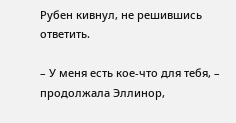Рубен кивнул, не решившись ответить.

– У меня есть кое-что для тебя, – продолжала Эллинор,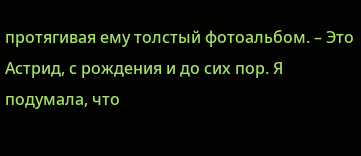протягивая ему толстый фотоальбом. – Это Астрид, с рождения и до сих пор. Я подумала, что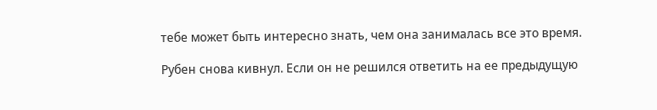тебе может быть интересно знать, чем она занималась все это время.

Рубен снова кивнул. Если он не решился ответить на ее предыдущую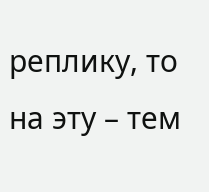реплику, то на эту – тем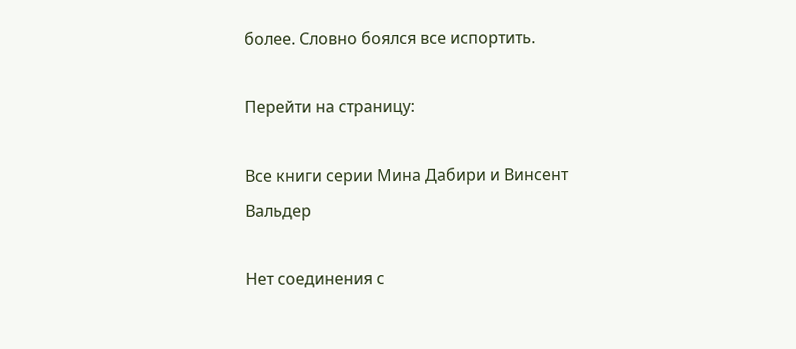более. Словно боялся все испортить.

Перейти на страницу:

Все книги серии Мина Дабири и Винсент Вальдер

Нет соединения с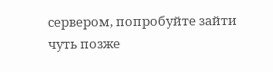сервером, попробуйте зайти чуть позже